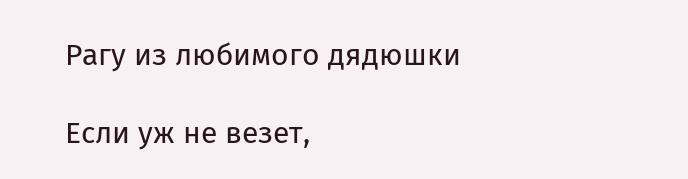Рагу из любимого дядюшки

Если уж не везет,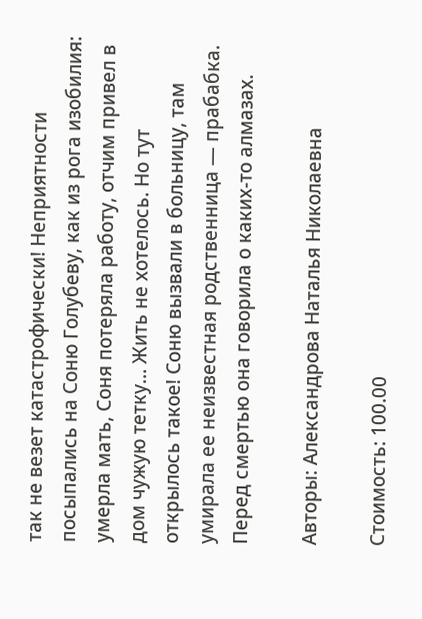так не везет катастрофически! Неприятности посыпались на Соню Голубеву, как из рога изобилия: умерла мать, Соня потеряла работу, отчим привел в дом чужую тетку… Жить не хотелось. Но тут открылось такое! Соню вызвали в больницу, там умирала ее неизвестная родственница — прабабка. Перед смертью она говорила о каких-то алмазах.

Авторы: Александрова Наталья Николаевна

Стоимость: 100.00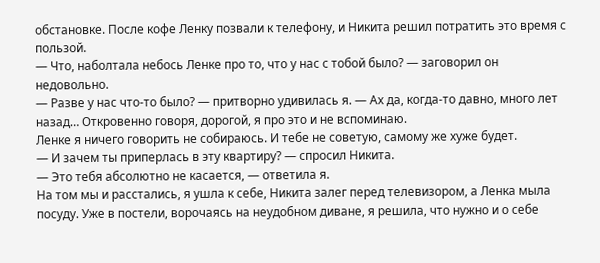обстановке. После кофе Ленку позвали к телефону, и Никита решил потратить это время с пользой.
— Что, наболтала небось Ленке про то, что у нас с тобой было? — заговорил он недовольно.
— Разве у нас что-то было? — притворно удивилась я. — Ах да, когда-то давно, много лет назад… Откровенно говоря, дорогой, я про это и не вспоминаю.
Ленке я ничего говорить не собираюсь. И тебе не советую, самому же хуже будет.
— И зачем ты приперлась в эту квартиру? — спросил Никита.
— Это тебя абсолютно не касается, — ответила я.
На том мы и расстались, я ушла к себе, Никита залег перед телевизором, а Ленка мыла посуду. Уже в постели, ворочаясь на неудобном диване, я решила, что нужно и о себе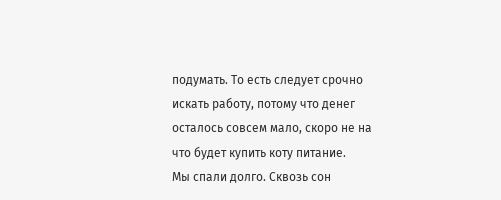подумать. То есть следует срочно искать работу, потому что денег осталось совсем мало, скоро не на что будет купить коту питание.
Мы спали долго. Сквозь сон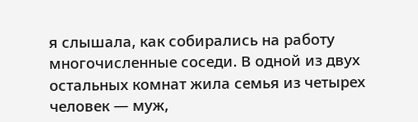я слышала, как собирались на работу многочисленные соседи. В одной из двух остальных комнат жила семья из четырех человек — муж,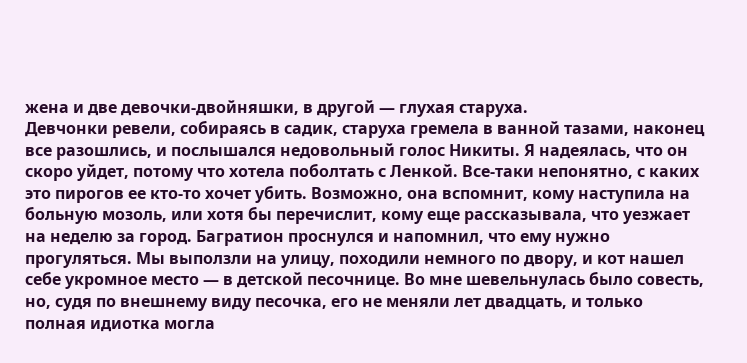жена и две девочки-двойняшки, в другой — глухая старуха.
Девчонки ревели, собираясь в садик, старуха гремела в ванной тазами, наконец все разошлись, и послышался недовольный голос Никиты. Я надеялась, что он скоро уйдет, потому что хотела поболтать с Ленкой. Все-таки непонятно, с каких это пирогов ее кто-то хочет убить. Возможно, она вспомнит, кому наступила на больную мозоль, или хотя бы перечислит, кому еще рассказывала, что уезжает на неделю за город. Багратион проснулся и напомнил, что ему нужно прогуляться. Мы выползли на улицу, походили немного по двору, и кот нашел себе укромное место — в детской песочнице. Во мне шевельнулась было совесть, но, судя по внешнему виду песочка, его не меняли лет двадцать, и только полная идиотка могла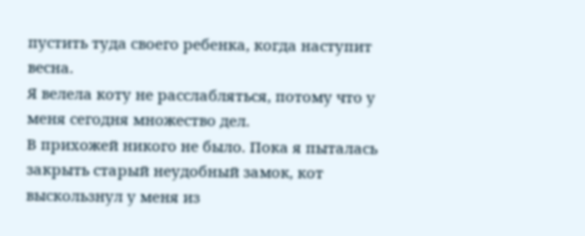пустить туда своего ребенка, когда наступит весна.
Я велела коту не расслабляться, потому что у меня сегодня множество дел.
В прихожей никого не было. Пока я пыталась закрыть старый неудобный замок, кот выскользнул у меня из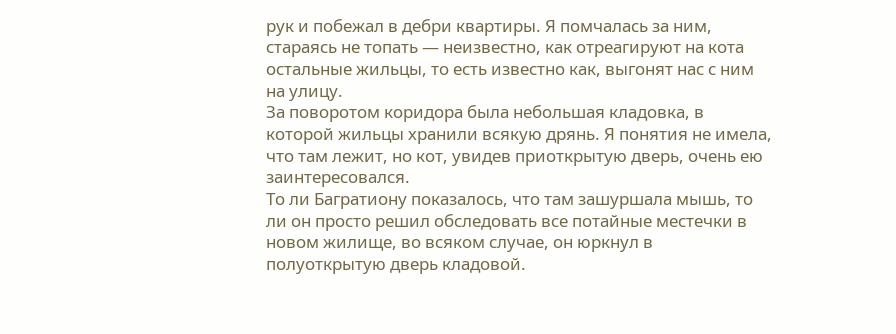рук и побежал в дебри квартиры. Я помчалась за ним, стараясь не топать — неизвестно, как отреагируют на кота остальные жильцы, то есть известно как, выгонят нас с ним на улицу.
За поворотом коридора была небольшая кладовка, в которой жильцы хранили всякую дрянь. Я понятия не имела, что там лежит, но кот, увидев приоткрытую дверь, очень ею заинтересовался.
То ли Багратиону показалось, что там зашуршала мышь, то ли он просто решил обследовать все потайные местечки в новом жилище, во всяком случае, он юркнул в полуоткрытую дверь кладовой.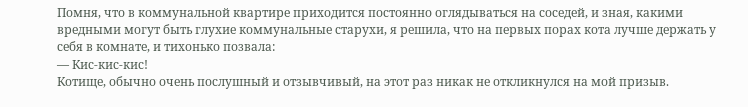Помня, что в коммунальной квартире приходится постоянно оглядываться на соседей, и зная, какими вредными могут быть глухие коммунальные старухи, я решила, что на первых порах кота лучше держать у себя в комнате, и тихонько позвала:
— Кис-кис-кис!
Котище, обычно очень послушный и отзывчивый, на этот раз никак не откликнулся на мой призыв.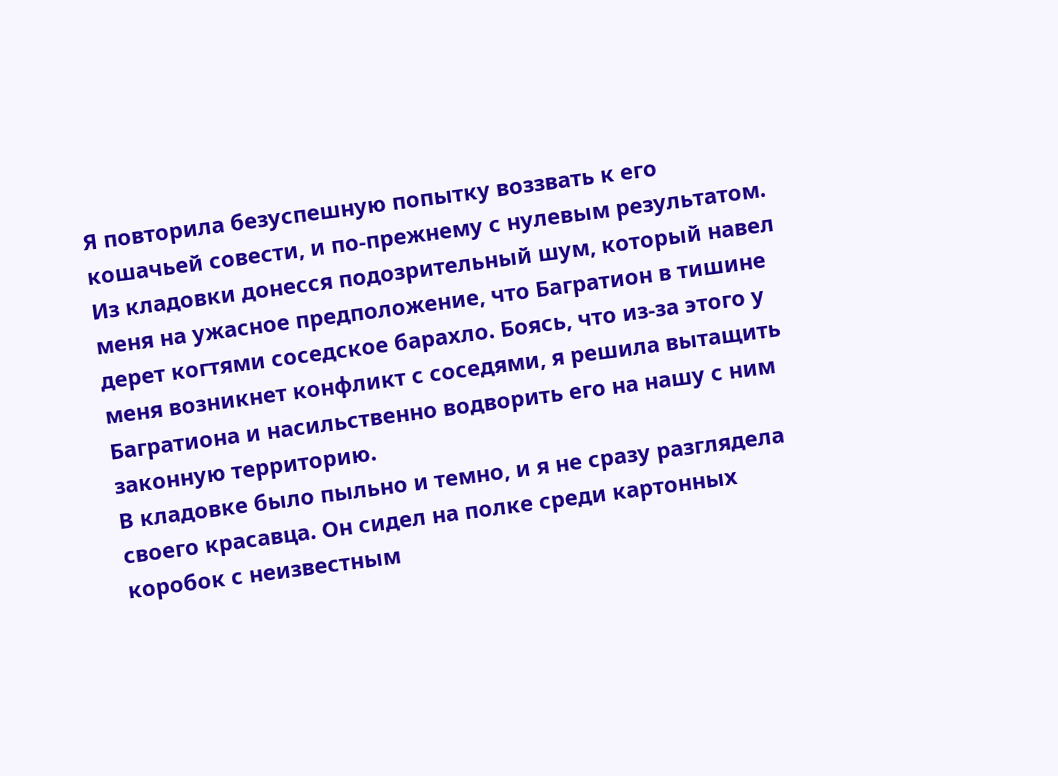Я повторила безуспешную попытку воззвать к его кошачьей совести, и по-прежнему с нулевым результатом.
Из кладовки донесся подозрительный шум, который навел меня на ужасное предположение, что Багратион в тишине дерет когтями соседское барахло. Боясь, что из-за этого у меня возникнет конфликт с соседями, я решила вытащить Багратиона и насильственно водворить его на нашу с ним законную территорию.
В кладовке было пыльно и темно, и я не сразу разглядела своего красавца. Он сидел на полке среди картонных коробок с неизвестным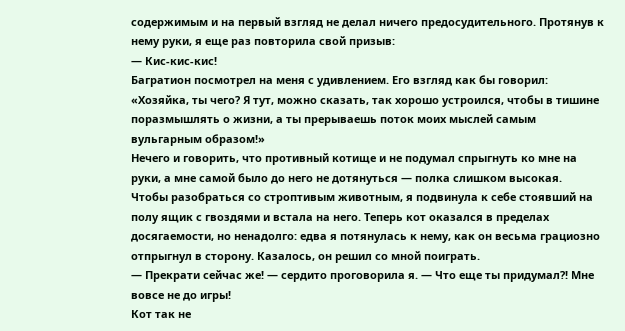содержимым и на первый взгляд не делал ничего предосудительного. Протянув к нему руки, я еще раз повторила свой призыв:
— Кис-кис-кис!
Багратион посмотрел на меня с удивлением. Его взгляд как бы говорил: «Хозяйка, ты чего? Я тут, можно сказать, так хорошо устроился, чтобы в тишине поразмышлять о жизни, а ты прерываешь поток моих мыслей самым вульгарным образом!»
Нечего и говорить, что противный котище и не подумал спрыгнуть ко мне на руки, а мне самой было до него не дотянуться — полка слишком высокая.
Чтобы разобраться со строптивым животным, я подвинула к себе стоявший на полу ящик с гвоздями и встала на него. Теперь кот оказался в пределах досягаемости, но ненадолго: едва я потянулась к нему, как он весьма грациозно отпрыгнул в сторону. Казалось, он решил со мной поиграть.
— Прекрати сейчас же! — сердито проговорила я. — Что еще ты придумал?! Мне вовсе не до игры!
Кот так не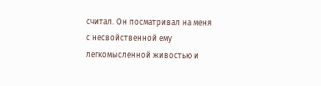считал. Он посматривал на меня с несвойственной ему легкомысленной живостью и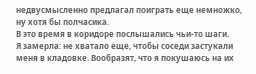недвусмысленно предлагал поиграть еще немножко, ну хотя бы полчасика.
В это время в коридоре послышались чьи-то шаги.
Я замерла: не хватало еще, чтобы соседи застукали меня в кладовке. Вообразят, что я покушаюсь на их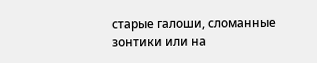старые галоши, сломанные зонтики или на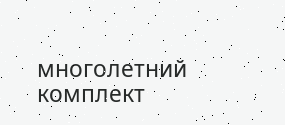многолетний комплект